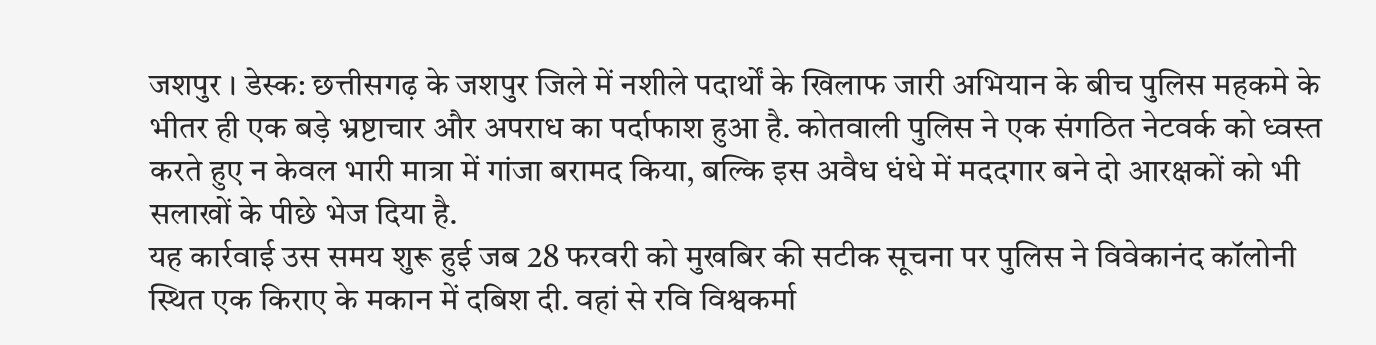जशपुर । डेस्क: छत्तीसगढ़ के जशपुर जिले में नशीले पदार्थों के खिलाफ जारी अभियान के बीच पुलिस महकमे के भीतर ही एक बड़े भ्रष्टाचार और अपराध का पर्दाफाश हुआ है. कोतवाली पुलिस ने एक संगठित नेटवर्क को ध्वस्त करते हुए न केवल भारी मात्रा में गांजा बरामद किया, बल्कि इस अवैध धंधे में मददगार बने दो आरक्षकों को भी सलाखों के पीछे भेज दिया है.
यह कार्रवाई उस समय शुरू हुई जब 28 फरवरी को मुखबिर की सटीक सूचना पर पुलिस ने विवेकानंद कॉलोनी स्थित एक किराए के मकान में दबिश दी. वहां से रवि विश्वकर्मा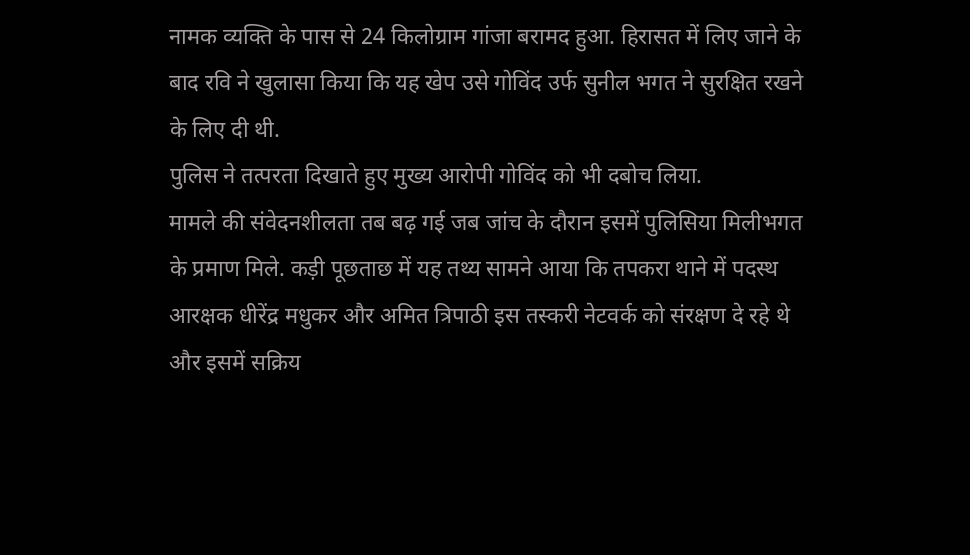नामक व्यक्ति के पास से 24 किलोग्राम गांजा बरामद हुआ. हिरासत में लिए जाने के बाद रवि ने खुलासा किया कि यह खेप उसे गोविंद उर्फ सुनील भगत ने सुरक्षित रखने के लिए दी थी.
पुलिस ने तत्परता दिखाते हुए मुख्य आरोपी गोविंद को भी दबोच लिया.
मामले की संवेदनशीलता तब बढ़ गई जब जांच के दौरान इसमें पुलिसिया मिलीभगत के प्रमाण मिले. कड़ी पूछताछ में यह तथ्य सामने आया कि तपकरा थाने में पदस्थ आरक्षक धीरेंद्र मधुकर और अमित त्रिपाठी इस तस्करी नेटवर्क को संरक्षण दे रहे थे और इसमें सक्रिय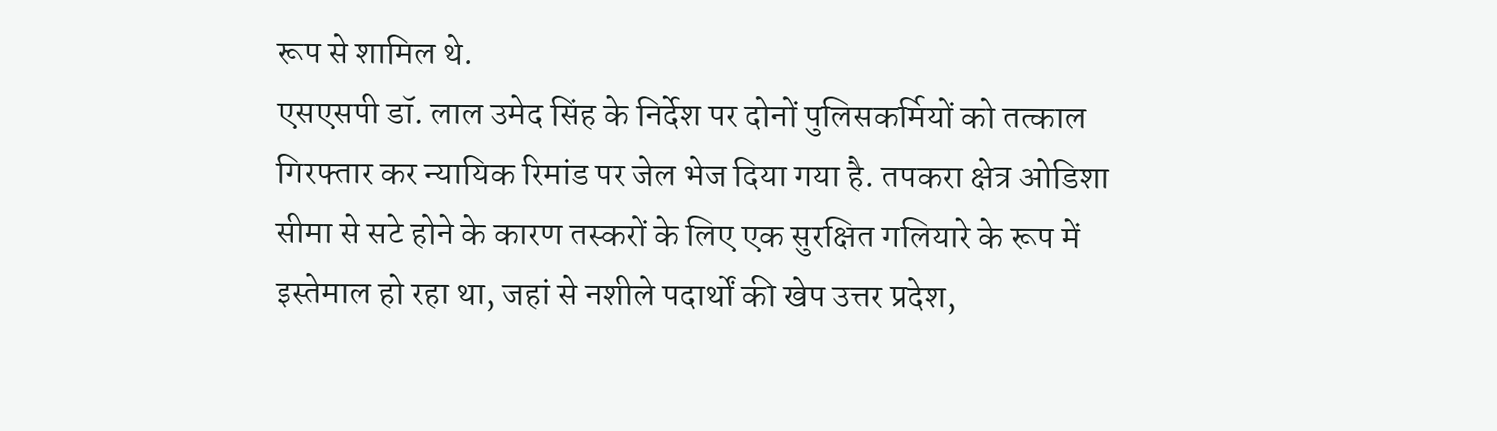रूप से शामिल थे.
एसएसपी डॉ. लाल उमेद सिंह के निर्देश पर दोनों पुलिसकर्मियों को तत्काल गिरफ्तार कर न्यायिक रिमांड पर जेल भेज दिया गया है. तपकरा क्षेत्र ओडिशा सीमा से सटे होने के कारण तस्करों के लिए एक सुरक्षित गलियारे के रूप में इस्तेमाल हो रहा था, जहां से नशीले पदार्थों की खेप उत्तर प्रदेश,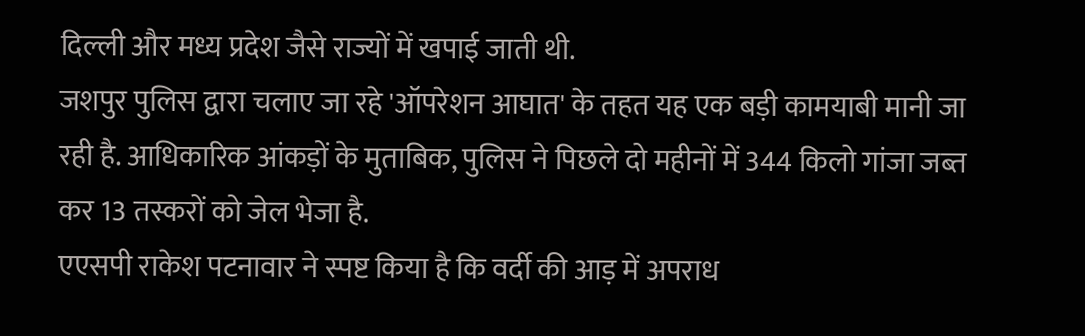दिल्ली और मध्य प्रदेश जैसे राज्यों में खपाई जाती थी.
जशपुर पुलिस द्वारा चलाए जा रहे 'ऑपरेशन आघात' के तहत यह एक बड़ी कामयाबी मानी जा रही है. आधिकारिक आंकड़ों के मुताबिक, पुलिस ने पिछले दो महीनों में 344 किलो गांजा जब्त कर 13 तस्करों को जेल भेजा है.
एएसपी राकेश पटनावार ने स्पष्ट किया है कि वर्दी की आड़ में अपराध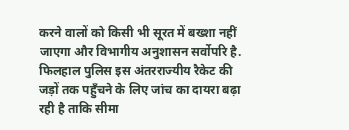करने वालों को किसी भी सूरत में बख्शा नहीं जाएगा और विभागीय अनुशासन सर्वोपरि है. फिलहाल पुलिस इस अंतरराज्यीय रैकेट की जड़ों तक पहुँचने के लिए जांच का दायरा बढ़ा रही है ताकि सीमा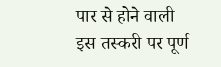पार से होने वाली इस तस्करी पर पूर्ण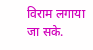विराम लगाया जा सके.